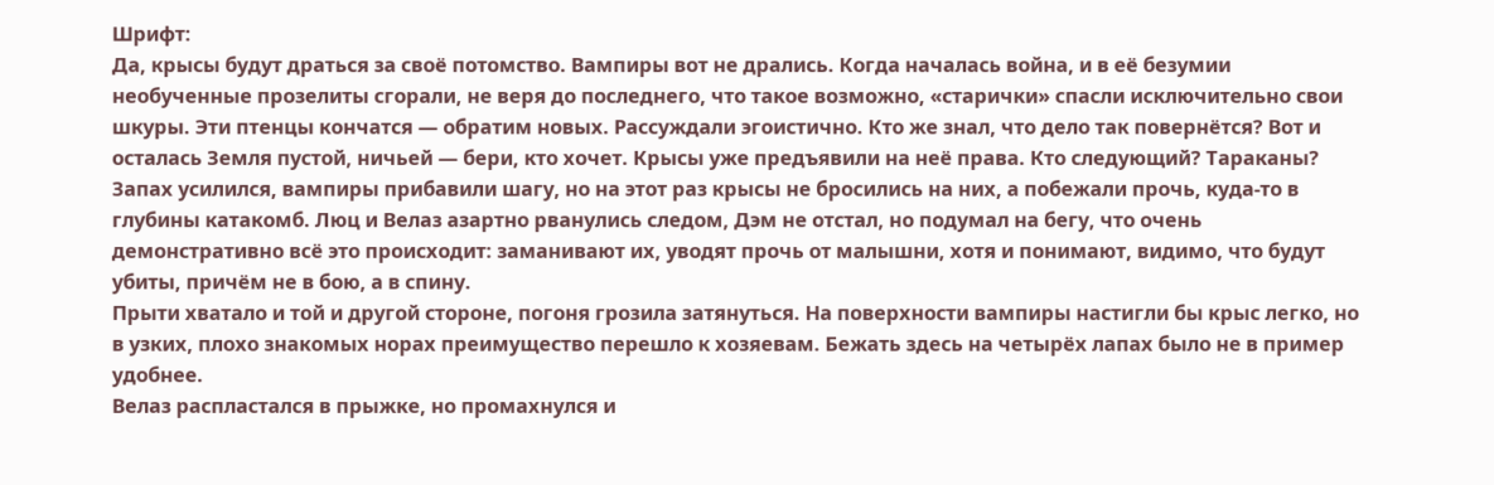Шрифт:
Да, крысы будут драться за своё потомство. Вампиры вот не дрались. Когда началась война, и в её безумии необученные прозелиты сгорали, не веря до последнего, что такое возможно, «старички» спасли исключительно свои шкуры. Эти птенцы кончатся — обратим новых. Рассуждали эгоистично. Кто же знал, что дело так повернётся? Вот и осталась Земля пустой, ничьей — бери, кто хочет. Крысы уже предъявили на неё права. Кто следующий? Тараканы?
Запах усилился, вампиры прибавили шагу, но на этот раз крысы не бросились на них, а побежали прочь, куда-то в глубины катакомб. Люц и Велаз азартно рванулись следом, Дэм не отстал, но подумал на бегу, что очень демонстративно всё это происходит: заманивают их, уводят прочь от малышни, хотя и понимают, видимо, что будут убиты, причём не в бою, а в спину.
Прыти хватало и той и другой стороне, погоня грозила затянуться. На поверхности вампиры настигли бы крыс легко, но в узких, плохо знакомых норах преимущество перешло к хозяевам. Бежать здесь на четырёх лапах было не в пример удобнее.
Велаз распластался в прыжке, но промахнулся и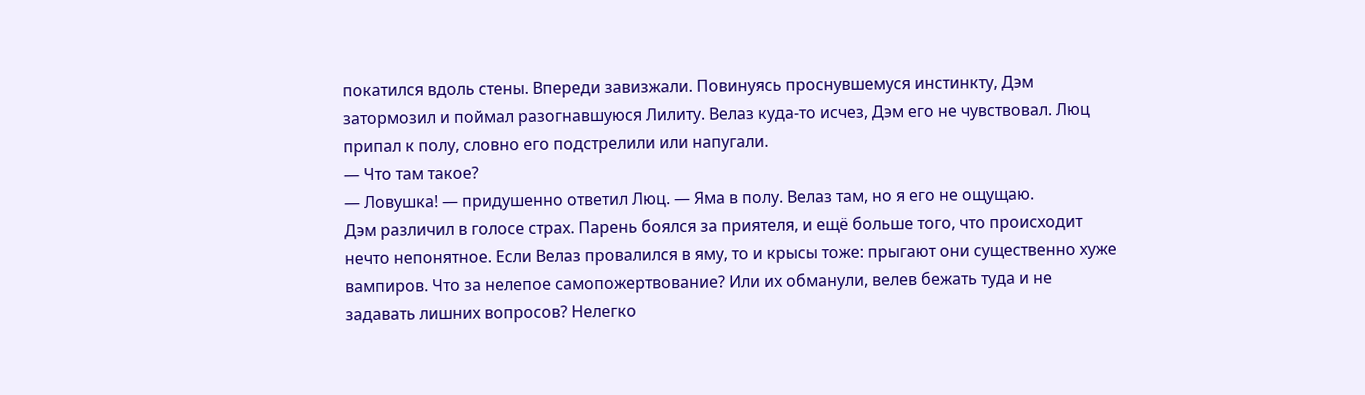покатился вдоль стены. Впереди завизжали. Повинуясь проснувшемуся инстинкту, Дэм затормозил и поймал разогнавшуюся Лилиту. Велаз куда-то исчез, Дэм его не чувствовал. Люц припал к полу, словно его подстрелили или напугали.
— Что там такое?
— Ловушка! — придушенно ответил Люц. — Яма в полу. Велаз там, но я его не ощущаю.
Дэм различил в голосе страх. Парень боялся за приятеля, и ещё больше того, что происходит нечто непонятное. Если Велаз провалился в яму, то и крысы тоже: прыгают они существенно хуже вампиров. Что за нелепое самопожертвование? Или их обманули, велев бежать туда и не задавать лишних вопросов? Нелегко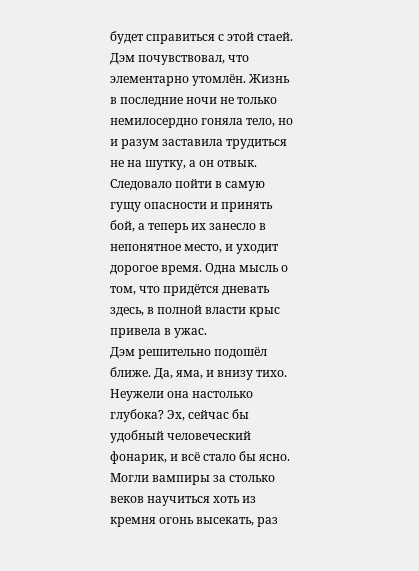будет справиться с этой стаей. Дэм почувствовал, что элементарно утомлён. Жизнь в последние ночи не только немилосердно гоняла тело, но и разум заставила трудиться не на шутку, а он отвык.
Следовало пойти в самую гущу опасности и принять бой, а теперь их занесло в непонятное место, и уходит дорогое время. Одна мысль о том, что придётся дневать здесь, в полной власти крыс привела в ужас.
Дэм решительно подошёл ближе. Да, яма, и внизу тихо. Неужели она настолько глубока? Эх, сейчас бы удобный человеческий фонарик, и всё стало бы ясно. Могли вампиры за столько веков научиться хоть из кремня огонь высекать, раз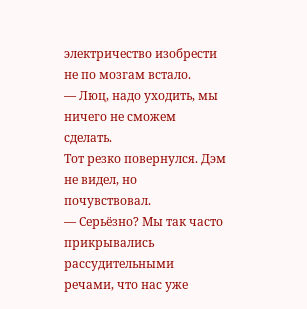электричество изобрести не по мозгам встало.
— Люц, надо уходить, мы ничего не сможем сделать.
Тот резко повернулся. Дэм не видел, но почувствовал.
— Серьёзно? Мы так часто прикрывались рассудительными речами, что нас уже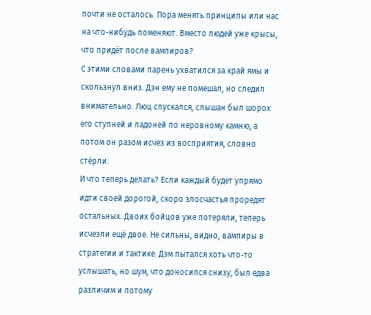почти не осталось. Пора менять принципы или нас на что-нибудь поменяют. Вместо людей уже крысы, что придёт после вампиров?
С этими словами парень ухватился за край ямы и скользнул вниз. Дэн ему не помешал, но следил внимательно. Люц спускался, слышан был шорох его ступней и ладоней по неровному камню, а потом он разом исчез из восприятия, словно стёрли.
И что теперь делать? Если каждый будет упрямо идти своей дорогой, скоро злосчастья проредят остальных. Двоих бойцов уже потеряли, теперь исчезли ещё двое. Не сильны, видно, вампиры в стратегии и тактике. Дэм пытался хоть что-то услышать, но шум, что доносился снизу, был едва различим и потому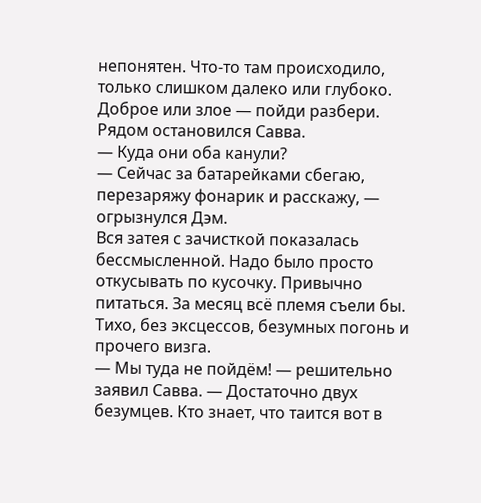непонятен. Что-то там происходило, только слишком далеко или глубоко. Доброе или злое — пойди разбери.
Рядом остановился Савва.
— Куда они оба канули?
— Сейчас за батарейками сбегаю, перезаряжу фонарик и расскажу, — огрызнулся Дэм.
Вся затея с зачисткой показалась бессмысленной. Надо было просто откусывать по кусочку. Привычно питаться. За месяц всё племя съели бы. Тихо, без эксцессов, безумных погонь и прочего визга.
— Мы туда не пойдём! — решительно заявил Савва. — Достаточно двух безумцев. Кто знает, что таится вот в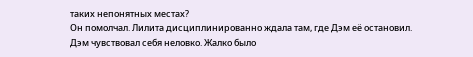таких непонятных местах?
Он помолчал. Лилита дисциплинированно ждала там, где Дэм её остановил. Дэм чувствовал себя неловко. Жалко было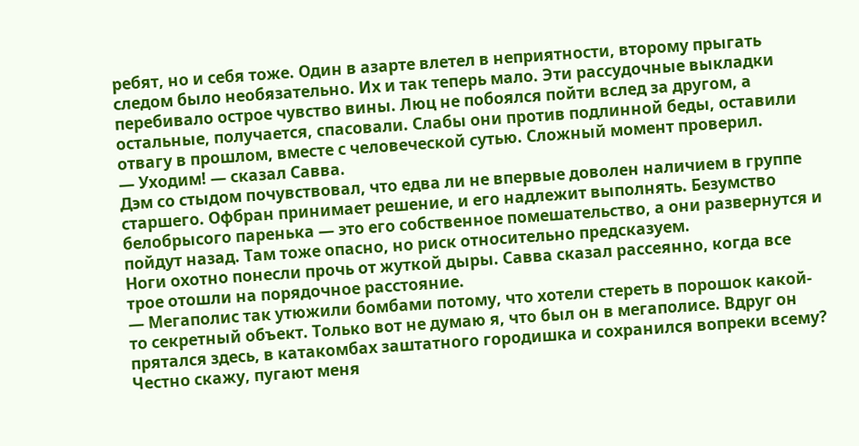ребят, но и себя тоже. Один в азарте влетел в неприятности, второму прыгать следом было необязательно. Их и так теперь мало. Эти рассудочные выкладки перебивало острое чувство вины. Люц не побоялся пойти вслед за другом, а остальные, получается, спасовали. Слабы они против подлинной беды, оставили отвагу в прошлом, вместе с человеческой сутью. Сложный момент проверил.
— Уходим! — сказал Савва.
Дэм со стыдом почувствовал, что едва ли не впервые доволен наличием в группе старшего. Офбран принимает решение, и его надлежит выполнять. Безумство белобрысого паренька — это его собственное помешательство, а они развернутся и пойдут назад. Там тоже опасно, но риск относительно предсказуем.
Ноги охотно понесли прочь от жуткой дыры. Савва сказал рассеянно, когда все трое отошли на порядочное расстояние.
— Мегаполис так утюжили бомбами потому, что хотели стереть в порошок какой-то секретный объект. Только вот не думаю я, что был он в мегаполисе. Вдруг он прятался здесь, в катакомбах заштатного городишка и сохранился вопреки всему? Честно скажу, пугают меня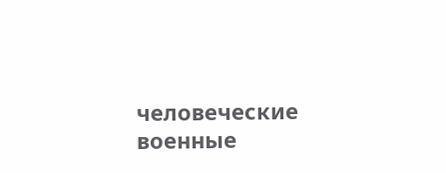человеческие военные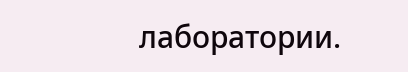лаборатории.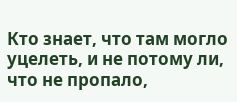Кто знает, что там могло уцелеть, и не потому ли, что не пропало,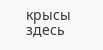крысы здесь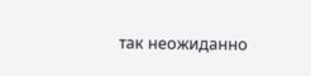так неожиданно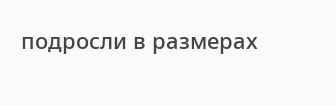подросли в размерах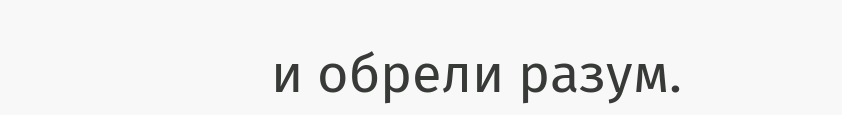и обрели разум.